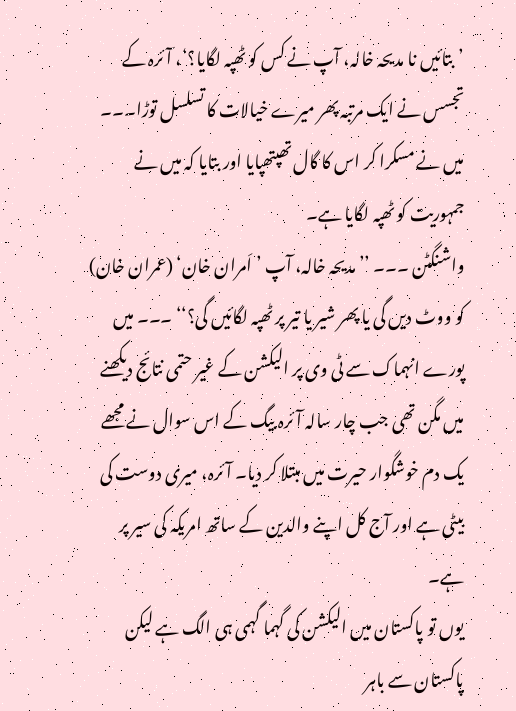’بتائیں نا مدیحہ خالہ، آپ نے کس کو ٹھپہ لگایا؟‘، آئرہ کے تجسس نے ایک مرتبہ پھر میرے خیالات کا تسلسل توڑا۔۔۔ میں نے مسکرا کر اس کا گال تھپتھپایا اور بتایا کہ میں نے جمہوریت کو ٹھپہ لگایا ہے۔
واشنگٹن ۔۔۔ ’’مدیحہ خالہ، آپ ’اَمران خان‘ (عمران خان) کو ووٹ دیں گی یا پھر شیر یا تیر پر ٹھپہ لگائیں گی؟‘‘ ۔۔۔ میں پورے انہماک سے ٹی وی پر الیکشن کے غیر حتمی نتائج دیکھنے میں مگن تھی جب چار سالہ آئرہ بیگ کے اس سوال نے مجھے یک دم خوشگوار حیرت میں مبتلا کر دیا۔ آئرہ، میری دوست کی بیٹی ہے اور آج کل اپنے والدین کے ساتھ امریکہ کی سیر پر ہے۔
یوں تو پاکستان میں الیکشن کی گہما گہمی ہی الگ ہے لیکن پاکستان سے باہر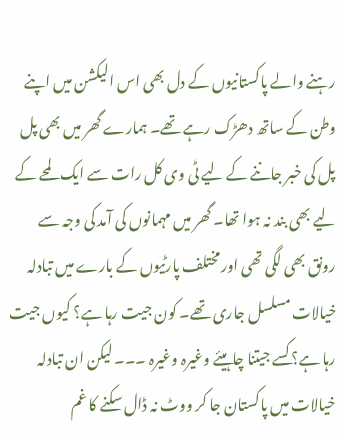رہنے والے پاکستانیوں کے دل بھی اس الیکشن میں اپنے وطن کے ساتھ دھڑک رہے تھے۔ ہمارے گھر میں بھی پل پل کی خبر جاننے کے لیے ٹی وی کل رات سے ایک لمحے کے لیے بھی بند نہ ہوا تھا۔ گھر میں مہمانوں کی آمد کی وجہ سے رونق بھی لگی تھی اور مختلف پارٹیوں کے بارے میں تبادلہ خیالات مسلسل جاری تھے۔ کون جیت رہا ہے؟ کیوں جیت رہا ہے؟ کسے جیتنا چاہیئے وغیرہ وغیرہ ۔۔۔ لیکن ان تبادلہ خیالات میں پاکستان جا کر ووٹ نہ ڈال سکنے کا غم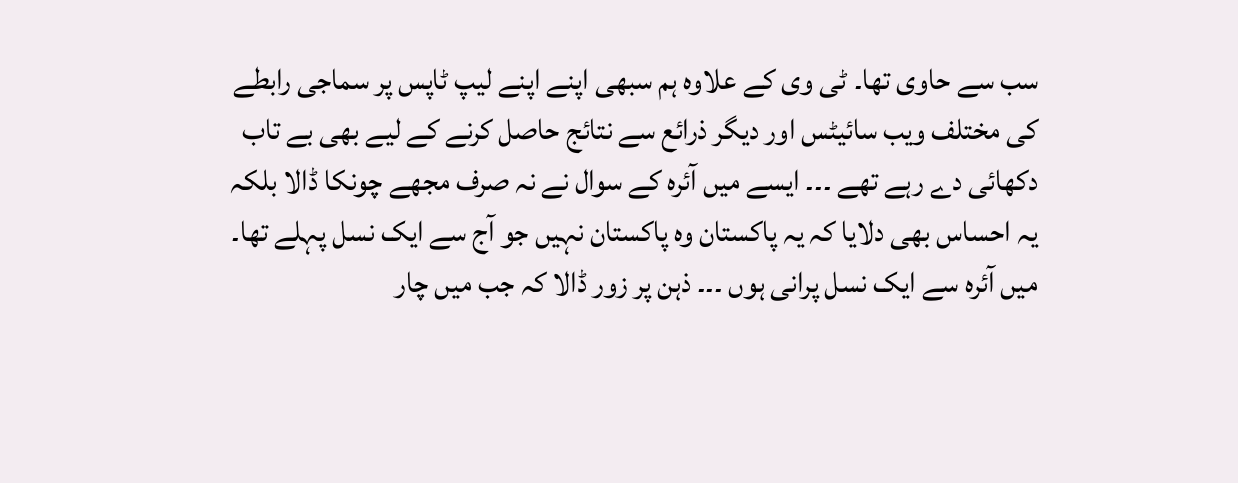سب سے حاوی تھا۔ ٹی وی کے علاوہ ہم سبھی اپنے اپنے لیپ ٹاپس پر سماجی رابطے کی مختلف ویب سائیٹس اور دیگر ذرائع سے نتائج حاصل کرنے کے لیے بھی بے تاب دکھائی دے رہے تھے ۔۔۔ ایسے میں آئرہ کے سوال نے نہ صرف مجھے چونکا ڈالا بلکہ یہ احساس بھی دلایا کہ یہ پاکستان وہ پاکستان نہیں جو آج سے ایک نسل پہلے تھا۔
میں آئرہ سے ایک نسل پرانی ہوں ۔۔۔ ذہن پر زور ڈالا کہ جب میں چار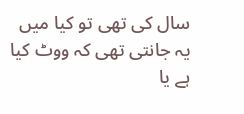سال کی تھی تو کیا میں یہ جانتی تھی کہ ووٹ کیا ہے یا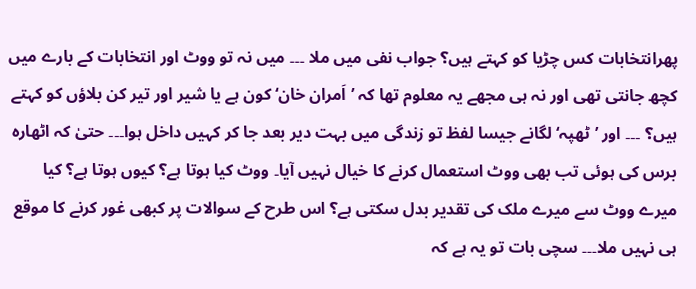پھرانتخابات کس چڑیا کو کہتے ہیں؟ جواب نفی میں ملا ۔۔۔ میں نہ تو ووٹ اور انتخابات کے بارے میں کچھ جانتی تھی اور نہ ہی مجھے یہ معلوم تھا کہ ’اَمران خان‘ کون ہے یا شیر اور تیر کن بلاؤں کو کہتے ہیں؟ ۔۔۔ اور ’ٹھپہ‘ لگانے جیسا لفظ تو زندگی میں بہت دیر بعد جا کر کہیں داخل ہوا۔۔۔ حتیٰ کہ اٹھارہ برس کی ہوئی تب بھی ووٹ استعمال کرنے کا خیال نہیں آیا۔ ووٹ کیا ہوتا ہے؟ کیوں ہوتا ہے؟ کیا میرے ووٹ سے میرے ملک کی تقدیر بدل سکتی ہے؟ اس طرح کے سوالات پر کبھی غور کرنے کا موقع ہی نہیں ملا۔۔۔ سچی بات تو یہ ہے کہ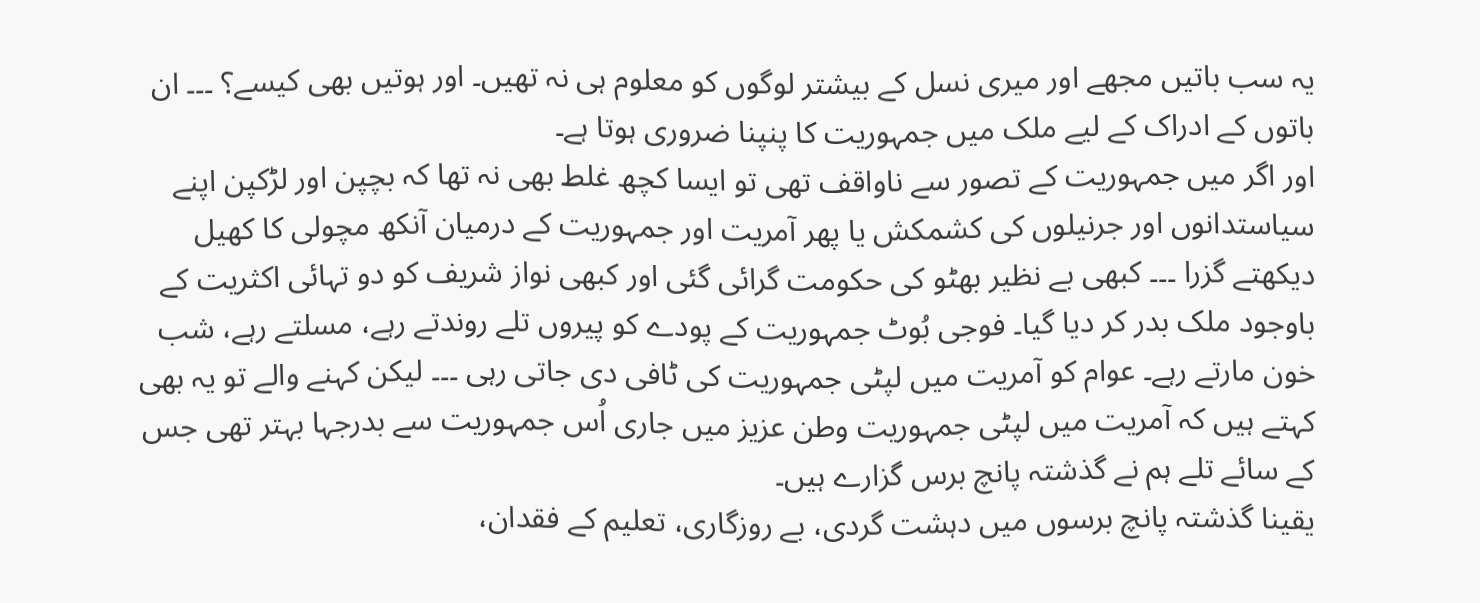یہ سب باتیں مجھے اور میری نسل کے بیشتر لوگوں کو معلوم ہی نہ تھیں۔ اور ہوتیں بھی کیسے؟ ۔۔۔ ان باتوں کے ادراک کے لیے ملک میں جمہوریت کا پنپنا ضروری ہوتا ہے۔
اور اگر میں جمہوریت کے تصور سے ناواقف تھی تو ایسا کچھ غلط بھی نہ تھا کہ بچپن اور لڑکپن اپنے سیاستدانوں اور جرنیلوں کی کشمکش یا پھر آمریت اور جمہوریت کے درمیان آنکھ مچولی کا کھیل دیکھتے گزرا ۔۔۔ کبھی بے نظیر بھٹو کی حکومت گرائی گئی اور کبھی نواز شریف کو دو تہائی اکثریت کے باوجود ملک بدر کر دیا گیا۔ فوجی بُوٹ جمہوریت کے پودے کو پیروں تلے روندتے رہے، مسلتے رہے، شب خون مارتے رہے۔ عوام کو آمریت میں لپٹی جمہوریت کی ٹافی دی جاتی رہی ۔۔۔ لیکن کہنے والے تو یہ بھی کہتے ہیں کہ آمریت میں لپٹی جمہوریت وطن عزیز میں جاری اُس جمہوریت سے بدرجہا بہتر تھی جس کے سائے تلے ہم نے گذشتہ پانچ برس گزارے ہیں۔
یقینا گذشتہ پانچ برسوں میں دہشت گردی، بے روزگاری، تعلیم کے فقدان،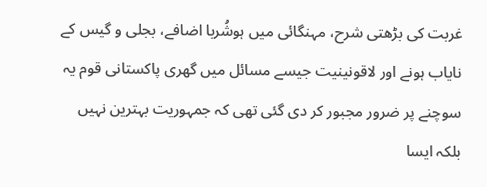غربت کی بڑھتی شرح، مہنگائی میں ہوشُربا اضافے، بجلی و گیس کے نایاب ہونے اور لاقونینیت جیسے مسائل میں گھری پاکستانی قوم یہ سوچنے پر ضرور مجبور کر دی گئی تھی کہ جمہوریت بہترین نہیں بلکہ ایسا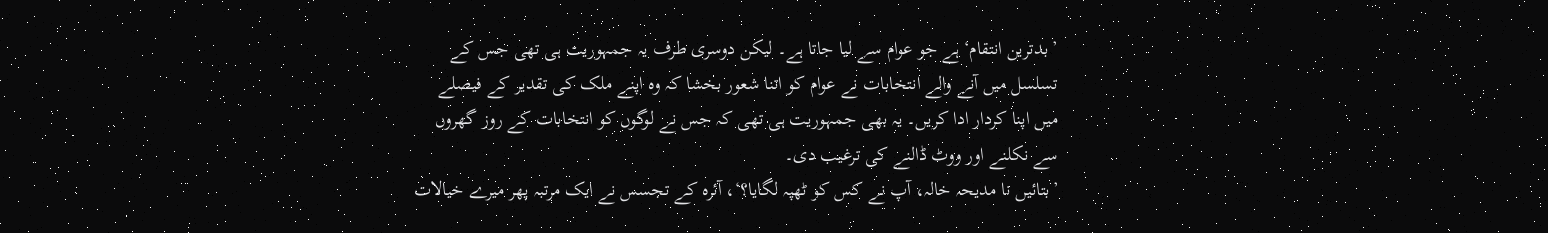’بدترین انتقام‘ ہے جو عوام سے لیا جاتا ہے۔ لیکن دوسری طرف یہ جمہوریت ہی تھی جس کے تسلسل میں آنے والے انتخابات نے عوام کو اتنا شعور بخشا کہ وہ اپنے ملک کی تقدیر کے فیصلے میں اپنا کردار ادا کریں۔ یہ بھی جمہوریت ہی تھی کہ جس نے لوگوں کو انتخابات کے روز گھروں سے نکلنے اور ووٹ ڈالنے کی ترغیب دی۔
’بتائیں نا مدیحہ خالہ، آپ نے کس کو ٹھپہ لگایا؟‘، آئرہ کے تجسس نے ایک مرتبہ پھر میرے خیالات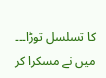کا تسلسل توڑا۔۔۔ میں نے مسکرا کر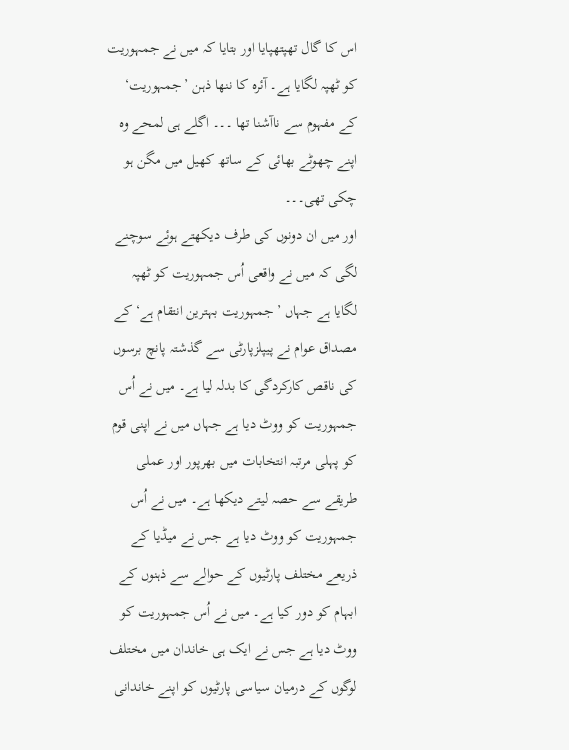اس کا گال تھپتھپایا اور بتایا کہ میں نے جمہوریت کو ٹھپہ لگایا ہے۔ آئرہ کا ننھا ذہن ’جمہوریت‘ کے مفہوم سے ناآشنا تھا ۔۔۔ اگلے ہی لمحے وہ اپنے چھوٹے بھائی کے ساتھ کھیل میں مگن ہو چکی تھی۔۔۔
اور میں ان دونوں کی طرف دیکھتے ہوئے سوچنے لگی کہ میں نے واقعی اُس جمہوریت کو ٹھپہ لگایا ہے جہاں ’جمہوریت بہترین انتقام ہے‘ کے مصداق عوام نے پیپلزپارٹی سے گذشتہ پانچ برسوں کی ناقص کارکردگی کا بدلہ لیا ہے۔ میں نے اُس جمہوریت کو ووٹ دیا ہے جہاں میں نے اپنی قوم کو پہلی مرتبہ انتخابات میں بھرپور اور عملی طریقے سے حصہ لیتے دیکھا ہے۔ میں نے اُس جمہوریت کو ووٹ دیا ہے جس نے میڈیا کے ذریعے مختلف پارٹیوں کے حوالے سے ذہنوں کے ابہام کو دور کیا ہے۔ میں نے اُس جمہوریت کو ووٹ دیا ہے جس نے ایک ہی خاندان میں مختلف لوگوں کے درمیان سیاسی پارٹیوں کو اپنے خاندانی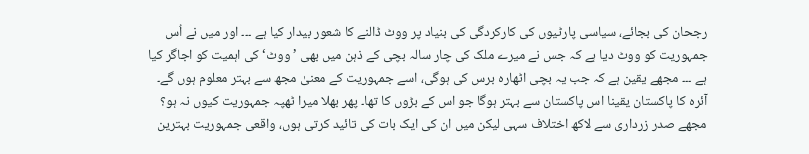رجحان کی بجائے، سیاسی پارٹیوں کی کارکردگی کی بنیاد پر ووٹ ڈالنے کا شعور بیدار کیا ہے ۔۔۔ اور میں نے اُس جمہوریت کو ووٹ دیا ہے کہ جس نے میرے ملک کی چار سالہ بچی کے ذہن میں بھی ’ووٹ‘ کی اہمیت کو اجاگر کیا ہے ۔۔۔ مجھے یقین ہے کہ جب یہ بچی اٹھارہ برس کی ہوگی، اسے جمہوریت کے معنیٰ مجھ سے بہتر معلوم ہوں گے۔ آئرہ کا پاکستان یقینا اس پاکستان سے بہتر ہوگا جو اس کے بڑوں کا تھا۔ پھر بھلا میرا ٹھپہ جمہوریت کیوں نہ ہو؟ مجھے صدر زرداری سے لاکھ اختلاف سہی لیکن میں ان کی ایک بات کی تائید کرتی ہوں، واقعی جمہوریت بہترین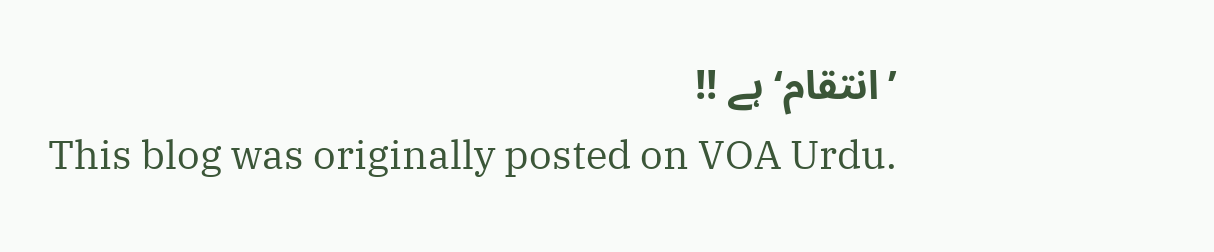’انتقام‘ ہے !!
This blog was originally posted on VOA Urdu.